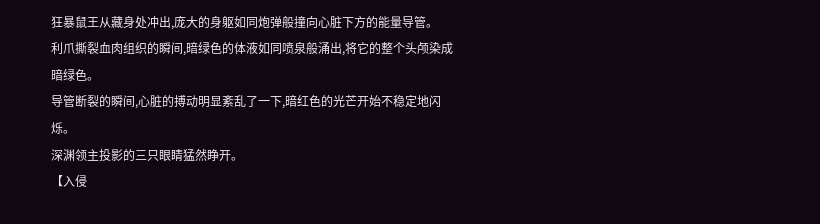狂暴鼠王从藏身处冲出,庞大的身躯如同炮弹般撞向心脏下方的能量导管。
利爪撕裂血肉组织的瞬间,暗绿色的体液如同喷泉般涌出,将它的整个头颅染成暗绿色。
导管断裂的瞬间,心脏的搏动明显紊乱了一下,暗红色的光芒开始不稳定地闪烁。
深渊领主投影的三只眼睛猛然睁开。
【入侵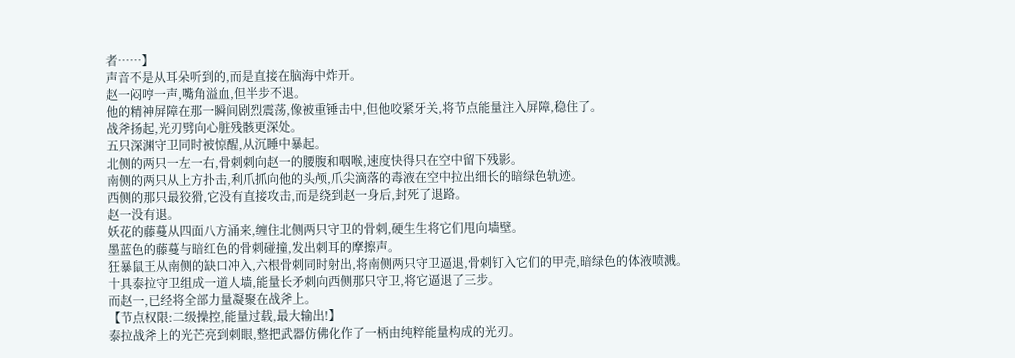者……】
声音不是从耳朵听到的,而是直接在脑海中炸开。
赵一闷哼一声,嘴角溢血,但半步不退。
他的精神屏障在那一瞬间剧烈震荡,像被重锤击中,但他咬紧牙关,将节点能量注入屏障,稳住了。
战斧扬起,光刃劈向心脏残骸更深处。
五只深渊守卫同时被惊醒,从沉睡中暴起。
北侧的两只一左一右,骨刺刺向赵一的腰腹和咽喉,速度快得只在空中留下残影。
南侧的两只从上方扑击,利爪抓向他的头颅,爪尖滴落的毒液在空中拉出细长的暗绿色轨迹。
西侧的那只最狡猾,它没有直接攻击,而是绕到赵一身后,封死了退路。
赵一没有退。
妖花的藤蔓从四面八方涌来,缠住北侧两只守卫的骨刺,硬生生将它们甩向墙壁。
墨蓝色的藤蔓与暗红色的骨刺碰撞,发出刺耳的摩擦声。
狂暴鼠王从南侧的缺口冲入,六根骨刺同时射出,将南侧两只守卫逼退,骨刺钉入它们的甲壳,暗绿色的体液喷溅。
十具泰拉守卫组成一道人墙,能量长矛刺向西侧那只守卫,将它逼退了三步。
而赵一,已经将全部力量凝聚在战斧上。
【节点权限:二级操控,能量过载,最大输出!】
泰拉战斧上的光芒亮到刺眼,整把武器仿佛化作了一柄由纯粹能量构成的光刃。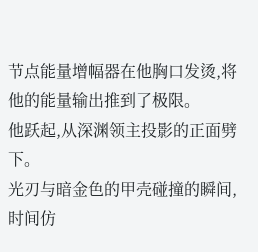节点能量增幅器在他胸口发烫,将他的能量输出推到了极限。
他跃起,从深渊领主投影的正面劈下。
光刃与暗金色的甲壳碰撞的瞬间,时间仿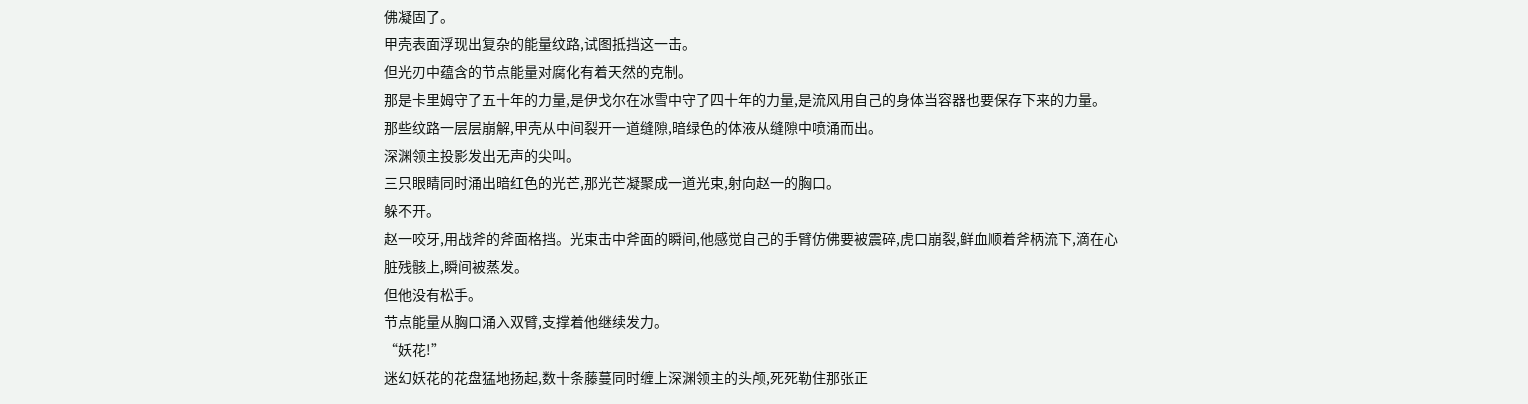佛凝固了。
甲壳表面浮现出复杂的能量纹路,试图抵挡这一击。
但光刃中蕴含的节点能量对腐化有着天然的克制。
那是卡里姆守了五十年的力量,是伊戈尔在冰雪中守了四十年的力量,是流风用自己的身体当容器也要保存下来的力量。
那些纹路一层层崩解,甲壳从中间裂开一道缝隙,暗绿色的体液从缝隙中喷涌而出。
深渊领主投影发出无声的尖叫。
三只眼睛同时涌出暗红色的光芒,那光芒凝聚成一道光束,射向赵一的胸口。
躲不开。
赵一咬牙,用战斧的斧面格挡。光束击中斧面的瞬间,他感觉自己的手臂仿佛要被震碎,虎口崩裂,鲜血顺着斧柄流下,滴在心脏残骸上,瞬间被蒸发。
但他没有松手。
节点能量从胸口涌入双臂,支撑着他继续发力。
“妖花!”
迷幻妖花的花盘猛地扬起,数十条藤蔓同时缠上深渊领主的头颅,死死勒住那张正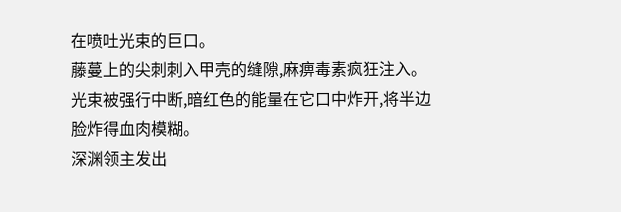在喷吐光束的巨口。
藤蔓上的尖刺刺入甲壳的缝隙,麻痹毒素疯狂注入。
光束被强行中断,暗红色的能量在它口中炸开,将半边脸炸得血肉模糊。
深渊领主发出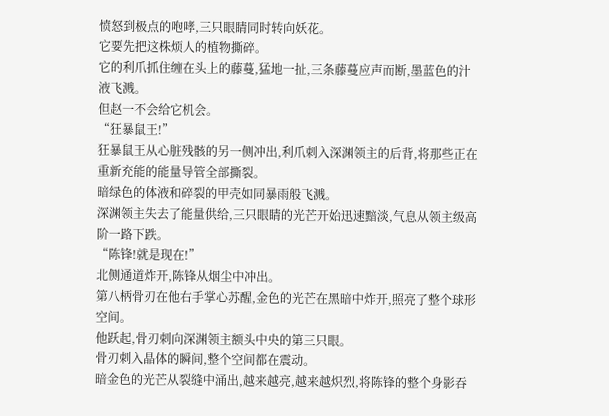愤怒到极点的咆哮,三只眼睛同时转向妖花。
它要先把这株烦人的植物撕碎。
它的利爪抓住缠在头上的藤蔓,猛地一扯,三条藤蔓应声而断,墨蓝色的汁液飞溅。
但赵一不会给它机会。
“狂暴鼠王!”
狂暴鼠王从心脏残骸的另一侧冲出,利爪刺入深渊领主的后背,将那些正在重新充能的能量导管全部撕裂。
暗绿色的体液和碎裂的甲壳如同暴雨般飞溅。
深渊领主失去了能量供给,三只眼睛的光芒开始迅速黯淡,气息从领主级高阶一路下跌。
“陈锋!就是现在!”
北侧通道炸开,陈锋从烟尘中冲出。
第八柄骨刃在他右手掌心苏醒,金色的光芒在黑暗中炸开,照亮了整个球形空间。
他跃起,骨刃刺向深渊领主额头中央的第三只眼。
骨刃刺入晶体的瞬间,整个空间都在震动。
暗金色的光芒从裂缝中涌出,越来越亮,越来越炽烈,将陈锋的整个身影吞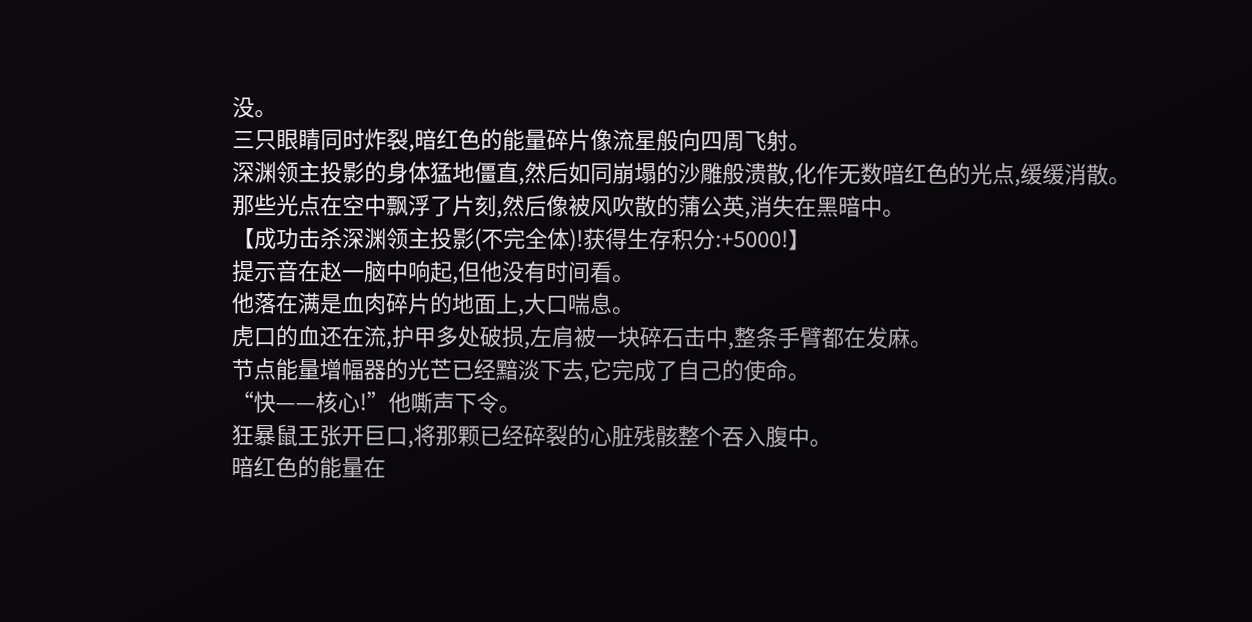没。
三只眼睛同时炸裂,暗红色的能量碎片像流星般向四周飞射。
深渊领主投影的身体猛地僵直,然后如同崩塌的沙雕般溃散,化作无数暗红色的光点,缓缓消散。
那些光点在空中飘浮了片刻,然后像被风吹散的蒲公英,消失在黑暗中。
【成功击杀深渊领主投影(不完全体)!获得生存积分:+5000!】
提示音在赵一脑中响起,但他没有时间看。
他落在满是血肉碎片的地面上,大口喘息。
虎口的血还在流,护甲多处破损,左肩被一块碎石击中,整条手臂都在发麻。
节点能量增幅器的光芒已经黯淡下去,它完成了自己的使命。
“快——核心!”他嘶声下令。
狂暴鼠王张开巨口,将那颗已经碎裂的心脏残骸整个吞入腹中。
暗红色的能量在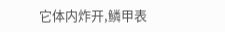它体内炸开,鳞甲表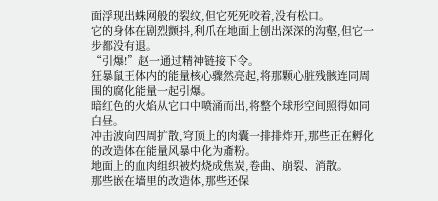面浮现出蛛网般的裂纹,但它死死咬着,没有松口。
它的身体在剧烈颤抖,利爪在地面上刨出深深的沟壑,但它一步都没有退。
“引爆!”赵一通过精神链接下令。
狂暴鼠王体内的能量核心骤然亮起,将那颗心脏残骸连同周围的腐化能量一起引爆。
暗红色的火焰从它口中喷涌而出,将整个球形空间照得如同白昼。
冲击波向四周扩散,穹顶上的肉囊一排排炸开,那些正在孵化的改造体在能量风暴中化为齑粉。
地面上的血肉组织被灼烧成焦炭,卷曲、崩裂、消散。
那些嵌在墙里的改造体,那些还保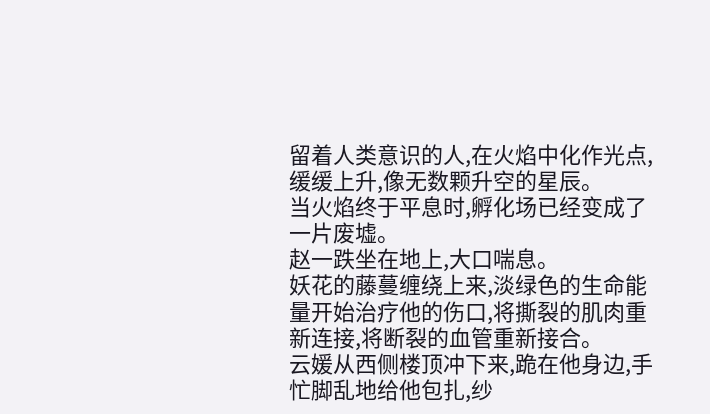留着人类意识的人,在火焰中化作光点,缓缓上升,像无数颗升空的星辰。
当火焰终于平息时,孵化场已经变成了一片废墟。
赵一跌坐在地上,大口喘息。
妖花的藤蔓缠绕上来,淡绿色的生命能量开始治疗他的伤口,将撕裂的肌肉重新连接,将断裂的血管重新接合。
云媛从西侧楼顶冲下来,跪在他身边,手忙脚乱地给他包扎,纱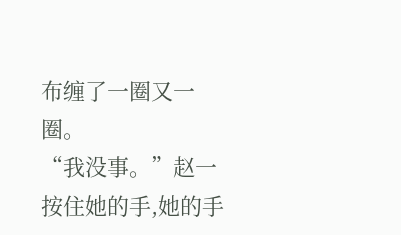布缠了一圈又一圈。
“我没事。”赵一按住她的手,她的手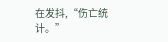在发抖,“伤亡统计。”